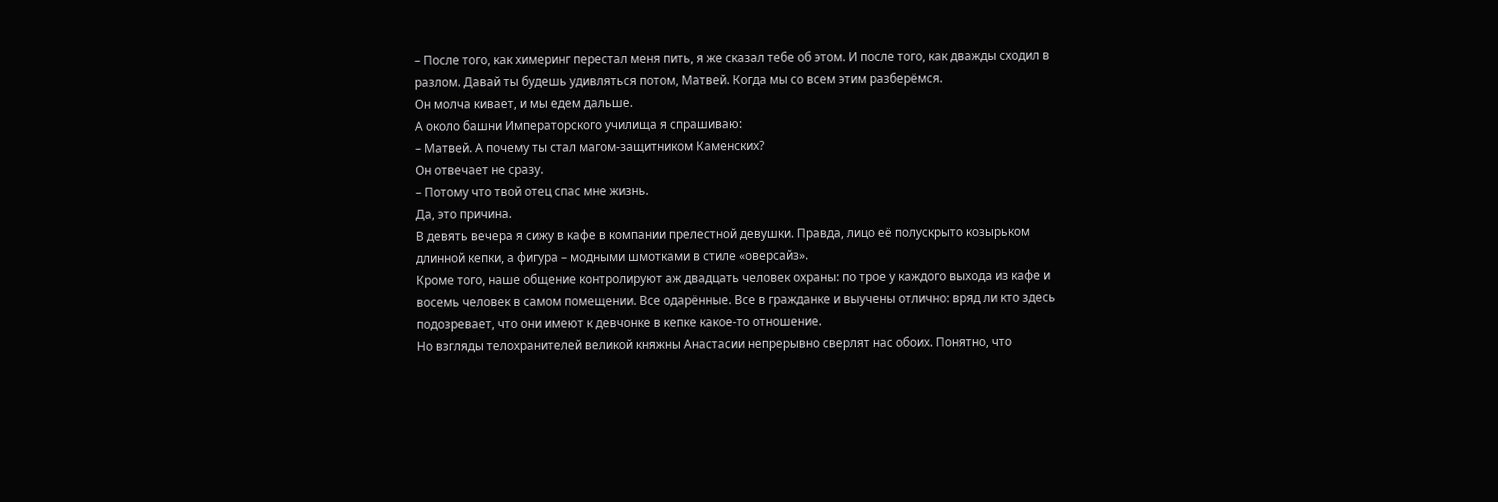– После того, как химеринг перестал меня пить, я же сказал тебе об этом. И после того, как дважды сходил в разлом. Давай ты будешь удивляться потом, Матвей. Когда мы со всем этим разберёмся.
Он молча кивает, и мы едем дальше.
А около башни Императорского училища я спрашиваю:
– Матвей. А почему ты стал магом-защитником Каменских?
Он отвечает не сразу.
– Потому что твой отец спас мне жизнь.
Да, это причина.
В девять вечера я сижу в кафе в компании прелестной девушки. Правда, лицо её полускрыто козырьком длинной кепки, а фигура – модными шмотками в стиле «оверсайз».
Кроме того, наше общение контролируют аж двадцать человек охраны: по трое у каждого выхода из кафе и восемь человек в самом помещении. Все одарённые. Все в гражданке и выучены отлично: вряд ли кто здесь подозревает, что они имеют к девчонке в кепке какое-то отношение.
Но взгляды телохранителей великой княжны Анастасии непрерывно сверлят нас обоих. Понятно, что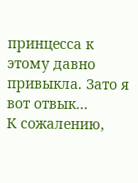принцесса к этому давно привыкла. Зато я вот отвык…
К сожалению,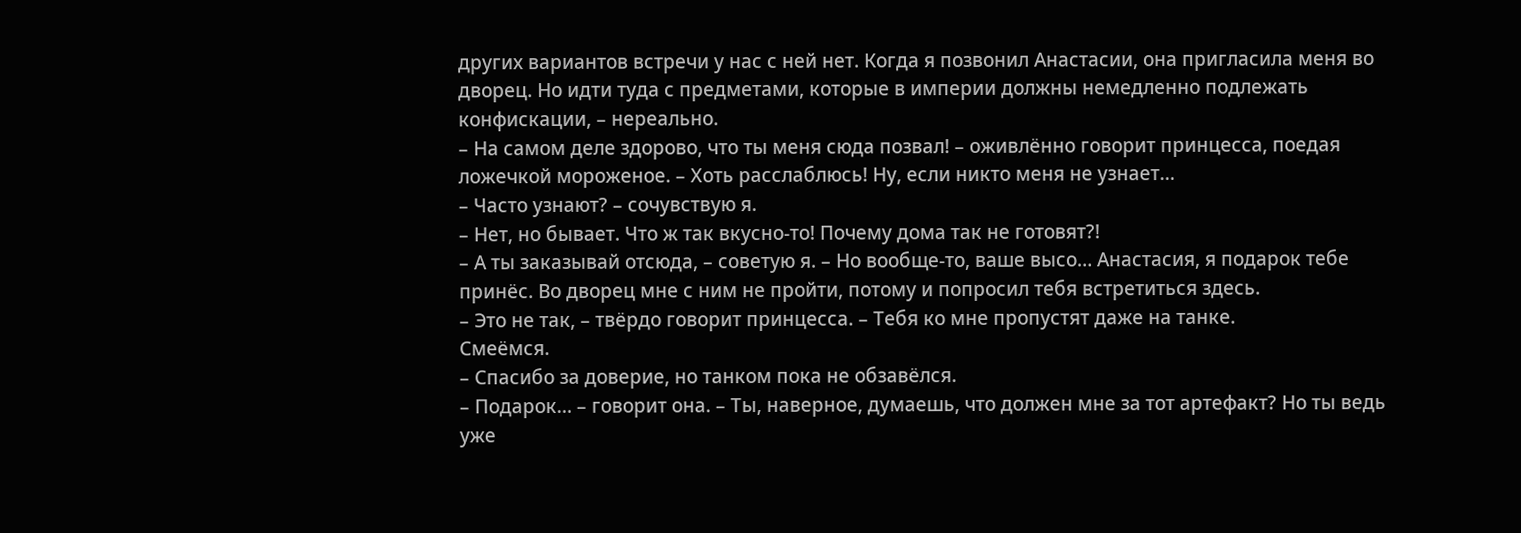других вариантов встречи у нас с ней нет. Когда я позвонил Анастасии, она пригласила меня во дворец. Но идти туда с предметами, которые в империи должны немедленно подлежать конфискации, – нереально.
– На самом деле здорово, что ты меня сюда позвал! – оживлённо говорит принцесса, поедая ложечкой мороженое. – Хоть расслаблюсь! Ну, если никто меня не узнает…
– Часто узнают? – сочувствую я.
– Нет, но бывает. Что ж так вкусно-то! Почему дома так не готовят?!
– А ты заказывай отсюда, – советую я. – Но вообще-то, ваше высо… Анастасия, я подарок тебе принёс. Во дворец мне с ним не пройти, потому и попросил тебя встретиться здесь.
– Это не так, – твёрдо говорит принцесса. – Тебя ко мне пропустят даже на танке.
Смеёмся.
– Спасибо за доверие, но танком пока не обзавёлся.
– Подарок… – говорит она. – Ты, наверное, думаешь, что должен мне за тот артефакт? Но ты ведь уже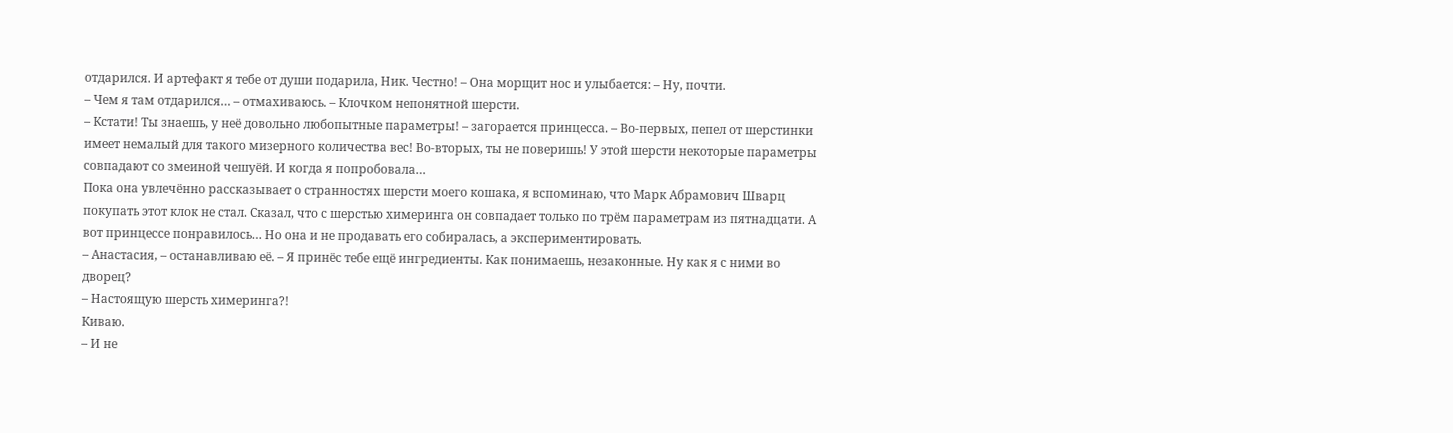отдарился. И артефакт я тебе от души подарила, Ник. Честно! – Она морщит нос и улыбается: – Ну, почти.
– Чем я там отдарился… – отмахиваюсь. – Клочком непонятной шерсти.
– Кстати! Ты знаешь, у неё довольно любопытные параметры! – загорается принцесса. – Во-первых, пепел от шерстинки имеет немалый для такого мизерного количества вес! Во-вторых, ты не поверишь! У этой шерсти некоторые параметры совпадают со змеиной чешуёй. И когда я попробовала…
Пока она увлечённо рассказывает о странностях шерсти моего кошака, я вспоминаю, что Марк Абрамович Шварц покупать этот клок не стал. Сказал, что с шерстью химеринга он совпадает только по трём параметрам из пятнадцати. А вот принцессе понравилось… Но она и не продавать его собиралась, а экспериментировать.
– Анастасия, – останавливаю её. – Я принёс тебе ещё ингредиенты. Как понимаешь, незаконные. Ну как я с ними во дворец?
– Настоящую шерсть химеринга?!
Киваю.
– И не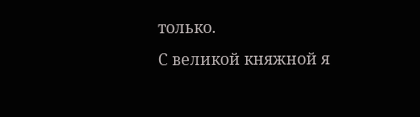только.
С великой княжной я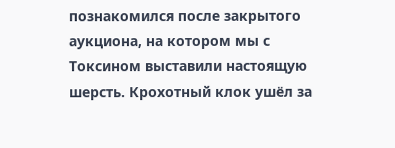познакомился после закрытого аукциона, на котором мы с Токсином выставили настоящую шерсть. Крохотный клок ушёл за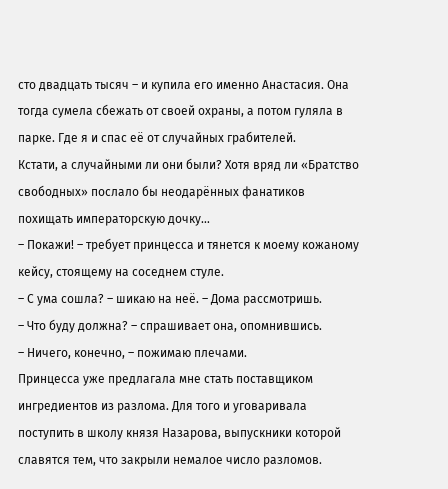сто двадцать тысяч – и купила его именно Анастасия. Она тогда сумела сбежать от своей охраны, а потом гуляла в парке. Где я и спас её от случайных грабителей.
Кстати, а случайными ли они были? Хотя вряд ли «Братство свободных» послало бы неодарённых фанатиков похищать императорскую дочку…
– Покажи! – требует принцесса и тянется к моему кожаному кейсу, стоящему на соседнем стуле.
– С ума сошла? – шикаю на неё. – Дома рассмотришь.
– Что буду должна? – спрашивает она, опомнившись.
– Ничего, конечно, – пожимаю плечами.
Принцесса уже предлагала мне стать поставщиком ингредиентов из разлома. Для того и уговаривала поступить в школу князя Назарова, выпускники которой славятся тем, что закрыли немалое число разломов.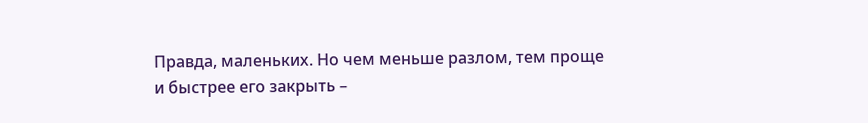Правда, маленьких. Но чем меньше разлом, тем проще и быстрее его закрыть –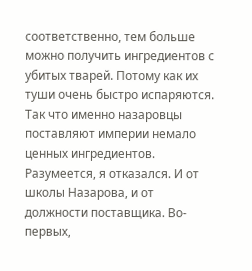соответственно, тем больше можно получить ингредиентов с убитых тварей. Потому как их туши очень быстро испаряются. Так что именно назаровцы поставляют империи немало ценных ингредиентов.
Разумеется, я отказался. И от школы Назарова, и от должности поставщика. Во-первых,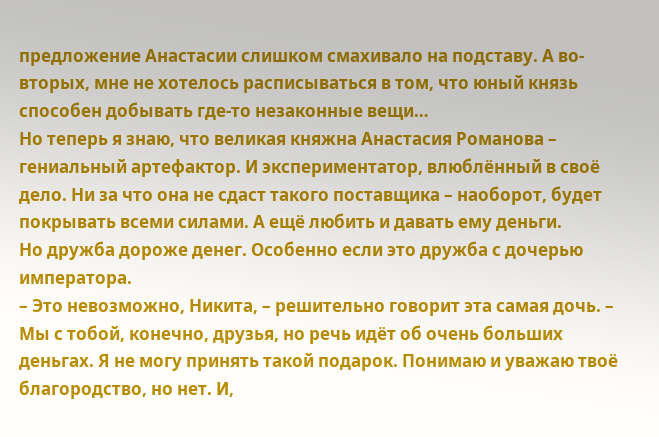предложение Анастасии слишком смахивало на подставу. А во-вторых, мне не хотелось расписываться в том, что юный князь способен добывать где-то незаконные вещи…
Но теперь я знаю, что великая княжна Анастасия Романова – гениальный артефактор. И экспериментатор, влюблённый в своё дело. Ни за что она не сдаст такого поставщика – наоборот, будет покрывать всеми силами. А ещё любить и давать ему деньги.
Но дружба дороже денег. Особенно если это дружба с дочерью императора.
– Это невозможно, Никита, – решительно говорит эта самая дочь. – Мы с тобой, конечно, друзья, но речь идёт об очень больших деньгах. Я не могу принять такой подарок. Понимаю и уважаю твоё благородство, но нет. И,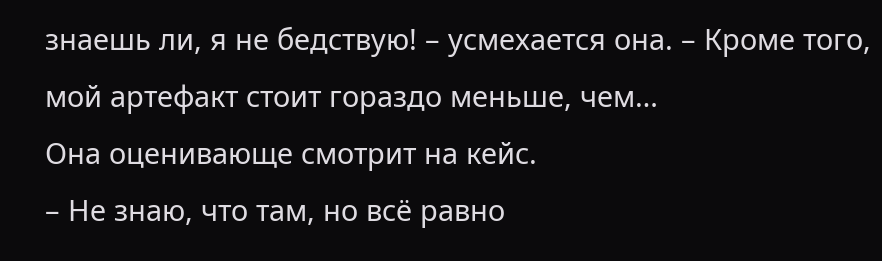знаешь ли, я не бедствую! – усмехается она. – Кроме того, мой артефакт стоит гораздо меньше, чем…
Она оценивающе смотрит на кейс.
– Не знаю, что там, но всё равно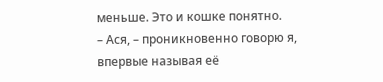меньше. Это и кошке понятно.
– Ася, – проникновенно говорю я, впервые называя её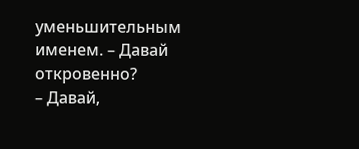уменьшительным именем. – Давай откровенно?
– Давай,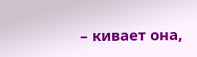– кивает она,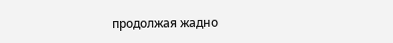продолжая жадно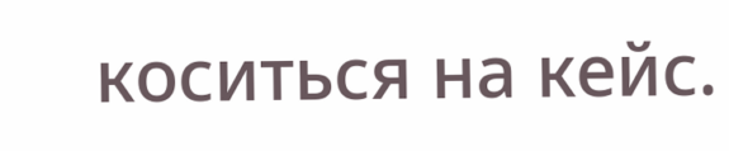коситься на кейс.